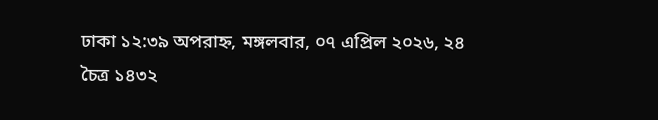ঢাকা ১২:৩৯ অপরাহ্ন, মঙ্গলবার, ০৭ এপ্রিল ২০২৬, ২৪ চৈত্র ১৪৩২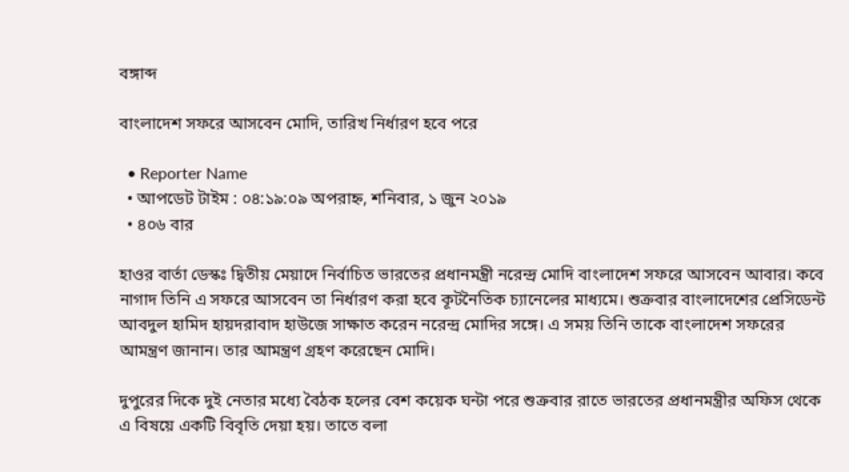বঙ্গাব্দ

বাংলাদেশ সফরে আসবেন মোদি, তারিখ নির্ধারণ হবে পরে

  • Reporter Name
  • আপডেট টাইম : ০৪:১৯:০৯ অপরাহ্ন, শনিবার, ১ জুন ২০১৯
  • ৪০৬ বার

হাওর বার্তা ডেস্কঃ দ্বিতীয় মেয়াদে নির্বাচিত ভারতের প্রধানমন্ত্রী নরেন্দ্র মোদি বাংলাদেশ সফরে আসবেন আবার। কবে নাগাদ তিনি এ সফরে আসবেন তা নির্ধারণ করা হবে কূটনৈতিক চ্যানেলের মাধ্যমে। শুক্রবার বাংলাদেশের প্রেসিডেন্ট আবদুল হামিদ হায়দরাবাদ হাউজে সাক্ষাত করেন নরেন্দ্র মোদির সঙ্গে। এ সময় তিনি তাকে বাংলাদেশ সফরের আমন্ত্রণ জানান। তার আমন্ত্রণ গ্রহণ করেছেন মোদি।

দুপুরের দিকে দুই নেতার মধ্যে বৈঠক হলের বেশ কয়েক ঘন্টা পরে শুক্রবার রাতে ভারতের প্রধানমন্ত্রীর অফিস থেকে এ বিষয়ে একটি বিবৃতি দেয়া হয়। তাতে বলা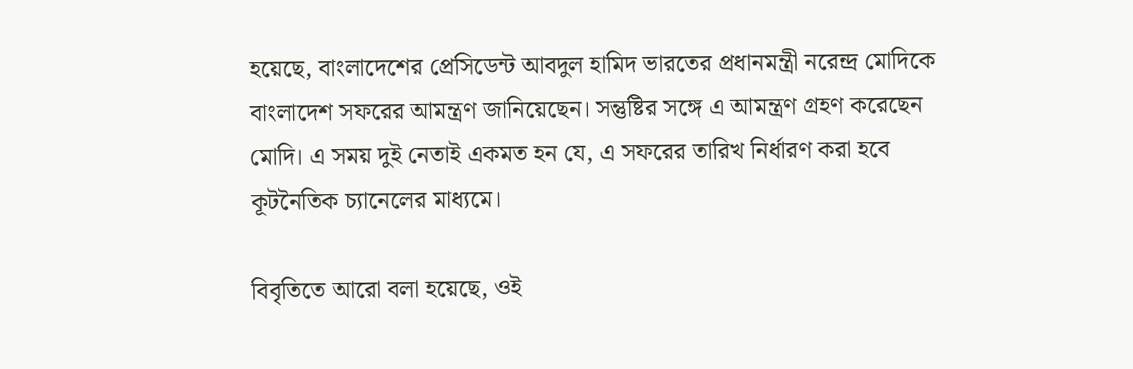হয়েছে, বাংলাদেশের প্রেসিডেন্ট আবদুল হামিদ ভারতের প্রধানমন্ত্রী নরেন্দ্র মোদিকে বাংলাদেশ সফরের আমন্ত্রণ জানিয়েছেন। সন্তুষ্টির সঙ্গে এ আমন্ত্রণ গ্রহণ করেছেন মোদি। এ সময় দুই নেতাই একমত হন যে, এ সফরের তারিখ নির্ধারণ করা হবে কূটনৈতিক চ্যানেলের মাধ্যমে।

বিবৃতিতে আরো বলা হয়েছে, ওই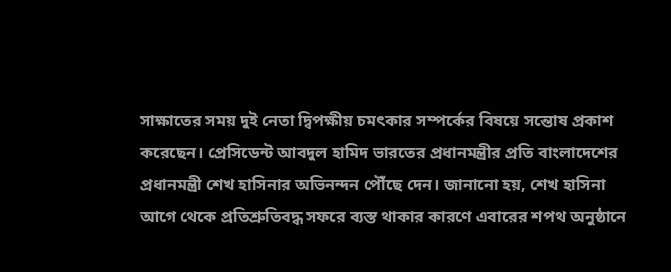সাক্ষাতের সময় দুই নেতা দ্বিপক্ষীয় চমৎকার সম্পর্কের বিষয়ে সন্তোষ প্রকাশ করেছেন। প্রেসিডেন্ট আবদুল হামিদ ভারতের প্রধানমন্ত্রীর প্রতি বাংলাদেশের প্রধানমন্ত্রী শেখ হাসিনার অভিনন্দন পৌঁছে দেন। জানানো হয়, শেখ হাসিনা আগে থেকে প্রতিশ্রুতিবদ্ধ সফরে ব্যস্ত থাকার কারণে এবারের শপথ অনুষ্ঠানে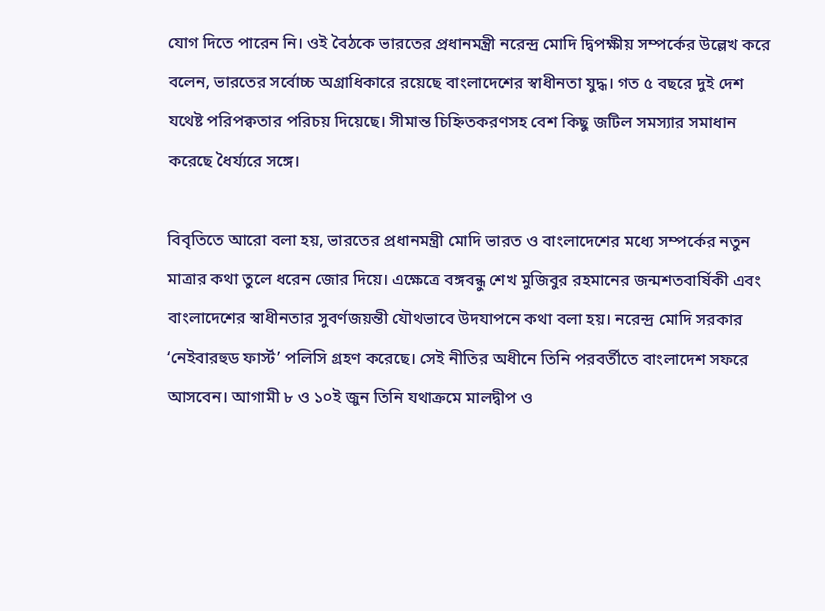যোগ দিতে পারেন নি। ওই বৈঠকে ভারতের প্রধানমন্ত্রী নরেন্দ্র মোদি দ্বিপক্ষীয় সম্পর্কের উল্লেখ করে বলেন, ভারতের সর্বোচ্চ অগ্রাধিকারে রয়েছে বাংলাদেশের স্বাধীনতা যুদ্ধ। গত ৫ বছরে দুই দেশ যথেষ্ট পরিপক্বতার পরিচয় দিয়েছে। সীমান্ত চিহ্নিতকরণসহ বেশ কিছু জটিল সমস্যার সমাধান করেছে ধৈর্য্যরে সঙ্গে।

বিবৃতিতে আরো বলা হয়, ভারতের প্রধানমন্ত্রী মোদি ভারত ও বাংলাদেশের মধ্যে সম্পর্কের নতুন মাত্রার কথা তুলে ধরেন জোর দিয়ে। এক্ষেত্রে বঙ্গবন্ধু শেখ মুজিবুর রহমানের জন্মশতবার্ষিকী এবং বাংলাদেশের স্বাধীনতার সুবর্ণজয়ন্তী যৌথভাবে উদযাপনে কথা বলা হয়। নরেন্দ্র মোদি সরকার ‘নেইবারহুড ফার্স্ট’ পলিসি গ্রহণ করেছে। সেই নীতির অধীনে তিনি পরবর্তীতে বাংলাদেশ সফরে আসবেন। আগামী ৮ ও ১০ই জুন তিনি যথাক্রমে মালদ্বীপ ও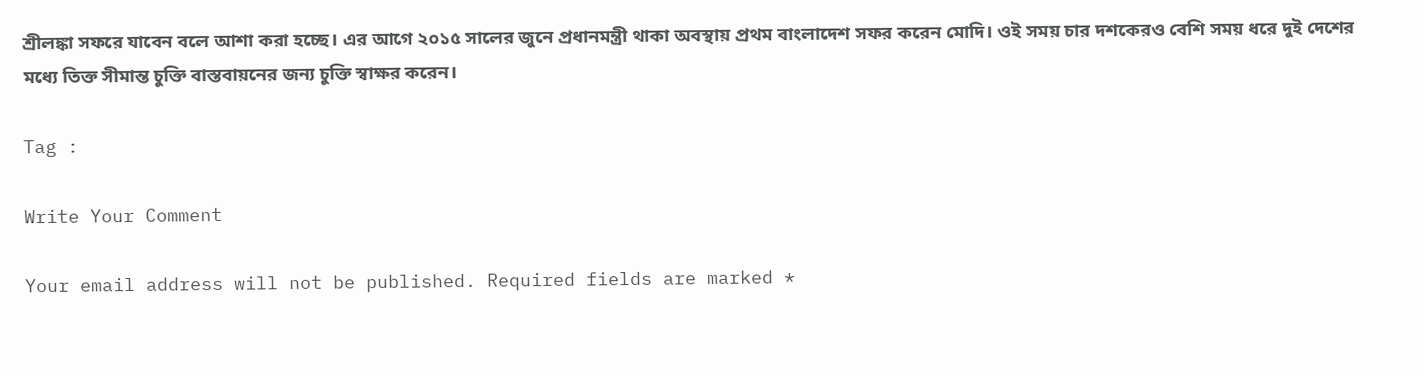শ্রীলঙ্কা সফরে যাবেন বলে আশা করা হচ্ছে। এর আগে ২০১৫ সালের জুনে প্রধানমন্ত্রী থাকা অবস্থায় প্রথম বাংলাদেশ সফর করেন মোদি। ওই সময় চার দশকেরও বেশি সময় ধরে দুই দেশের মধ্যে তিক্ত সীমান্ত চুক্তি বাস্তবায়নের জন্য চুক্তি স্বাক্ষর করেন।

Tag :

Write Your Comment

Your email address will not be published. Required fields are marked *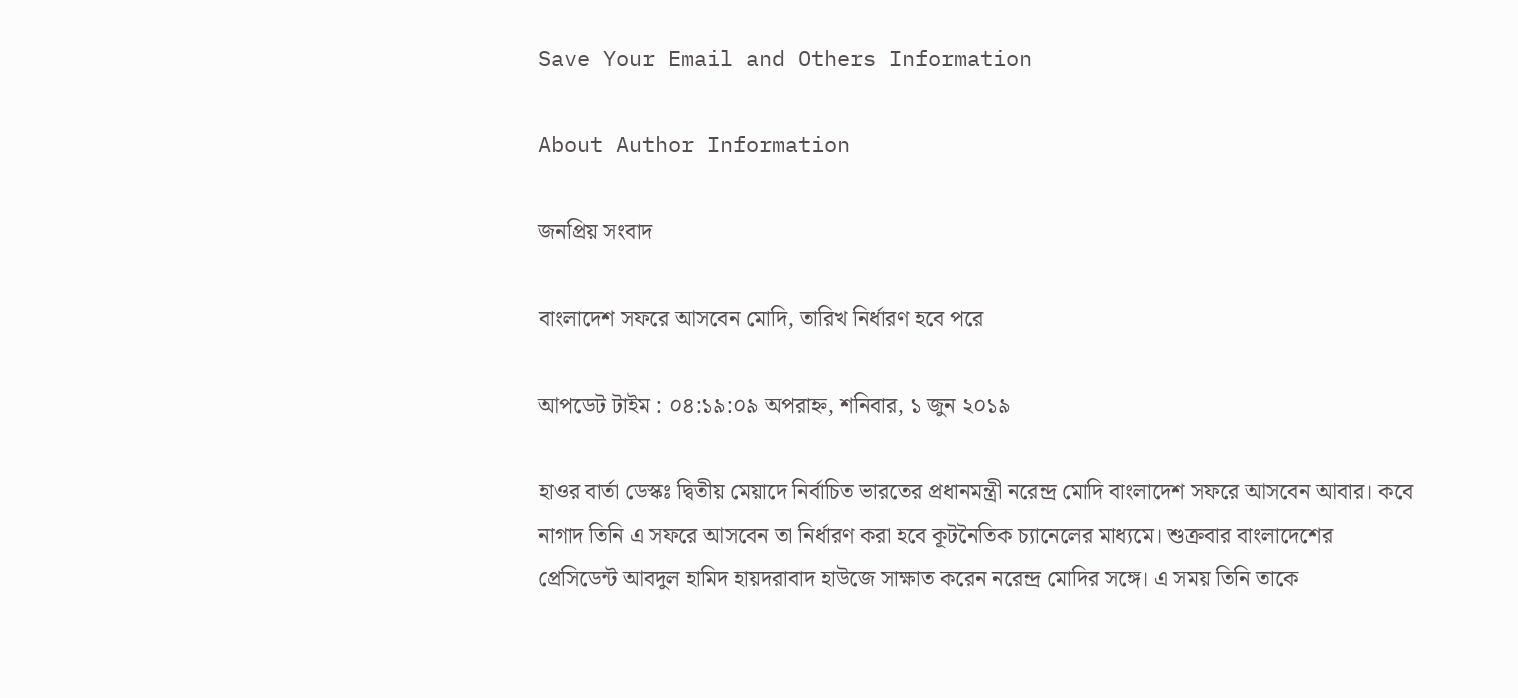Save Your Email and Others Information

About Author Information

জনপ্রিয় সংবাদ

বাংলাদেশ সফরে আসবেন মোদি, তারিখ নির্ধারণ হবে পরে

আপডেট টাইম : ০৪:১৯:০৯ অপরাহ্ন, শনিবার, ১ জুন ২০১৯

হাওর বার্তা ডেস্কঃ দ্বিতীয় মেয়াদে নির্বাচিত ভারতের প্রধানমন্ত্রী নরেন্দ্র মোদি বাংলাদেশ সফরে আসবেন আবার। কবে নাগাদ তিনি এ সফরে আসবেন তা নির্ধারণ করা হবে কূটনৈতিক চ্যানেলের মাধ্যমে। শুক্রবার বাংলাদেশের প্রেসিডেন্ট আবদুল হামিদ হায়দরাবাদ হাউজে সাক্ষাত করেন নরেন্দ্র মোদির সঙ্গে। এ সময় তিনি তাকে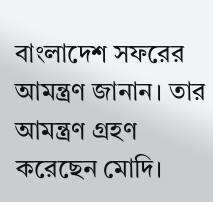বাংলাদেশ সফরের আমন্ত্রণ জানান। তার আমন্ত্রণ গ্রহণ করেছেন মোদি।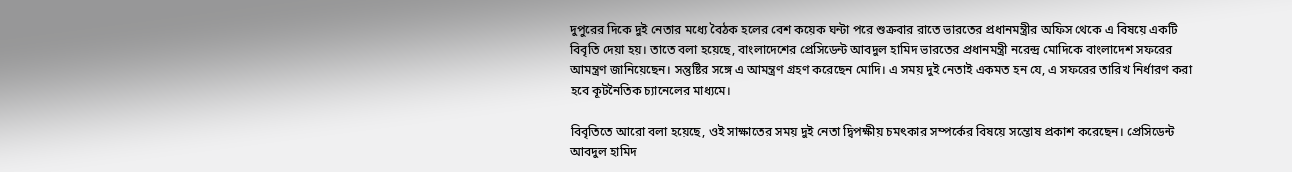দুপুরের দিকে দুই নেতার মধ্যে বৈঠক হলের বেশ কয়েক ঘন্টা পরে শুক্রবার রাতে ভারতের প্রধানমন্ত্রীর অফিস থেকে এ বিষয়ে একটি বিবৃতি দেয়া হয়। তাতে বলা হয়েছে, বাংলাদেশের প্রেসিডেন্ট আবদুল হামিদ ভারতের প্রধানমন্ত্রী নরেন্দ্র মোদিকে বাংলাদেশ সফরের আমন্ত্রণ জানিয়েছেন। সন্তুষ্টির সঙ্গে এ আমন্ত্রণ গ্রহণ করেছেন মোদি। এ সময় দুই নেতাই একমত হন যে, এ সফরের তারিখ নির্ধারণ করা হবে কূটনৈতিক চ্যানেলের মাধ্যমে।

বিবৃতিতে আরো বলা হয়েছে, ওই সাক্ষাতের সময় দুই নেতা দ্বিপক্ষীয় চমৎকার সম্পর্কের বিষয়ে সন্তোষ প্রকাশ করেছেন। প্রেসিডেন্ট আবদুল হামিদ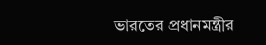ভারতের প্রধানমন্ত্রীর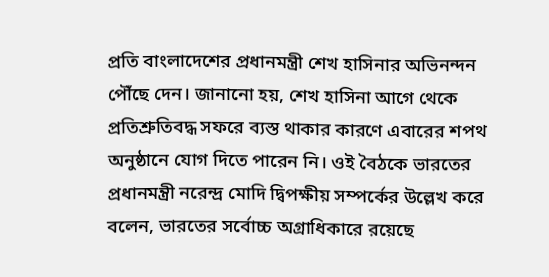প্রতি বাংলাদেশের প্রধানমন্ত্রী শেখ হাসিনার অভিনন্দন পৌঁছে দেন। জানানো হয়, শেখ হাসিনা আগে থেকে প্রতিশ্রুতিবদ্ধ সফরে ব্যস্ত থাকার কারণে এবারের শপথ অনুষ্ঠানে যোগ দিতে পারেন নি। ওই বৈঠকে ভারতের প্রধানমন্ত্রী নরেন্দ্র মোদি দ্বিপক্ষীয় সম্পর্কের উল্লেখ করে বলেন, ভারতের সর্বোচ্চ অগ্রাধিকারে রয়েছে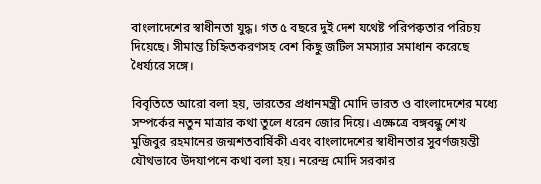বাংলাদেশের স্বাধীনতা যুদ্ধ। গত ৫ বছরে দুই দেশ যথেষ্ট পরিপক্বতার পরিচয় দিয়েছে। সীমান্ত চিহ্নিতকরণসহ বেশ কিছু জটিল সমস্যার সমাধান করেছে ধৈর্য্যরে সঙ্গে।

বিবৃতিতে আরো বলা হয়, ভারতের প্রধানমন্ত্রী মোদি ভারত ও বাংলাদেশের মধ্যে সম্পর্কের নতুন মাত্রার কথা তুলে ধরেন জোর দিয়ে। এক্ষেত্রে বঙ্গবন্ধু শেখ মুজিবুর রহমানের জন্মশতবার্ষিকী এবং বাংলাদেশের স্বাধীনতার সুবর্ণজয়ন্তী যৌথভাবে উদযাপনে কথা বলা হয়। নরেন্দ্র মোদি সরকার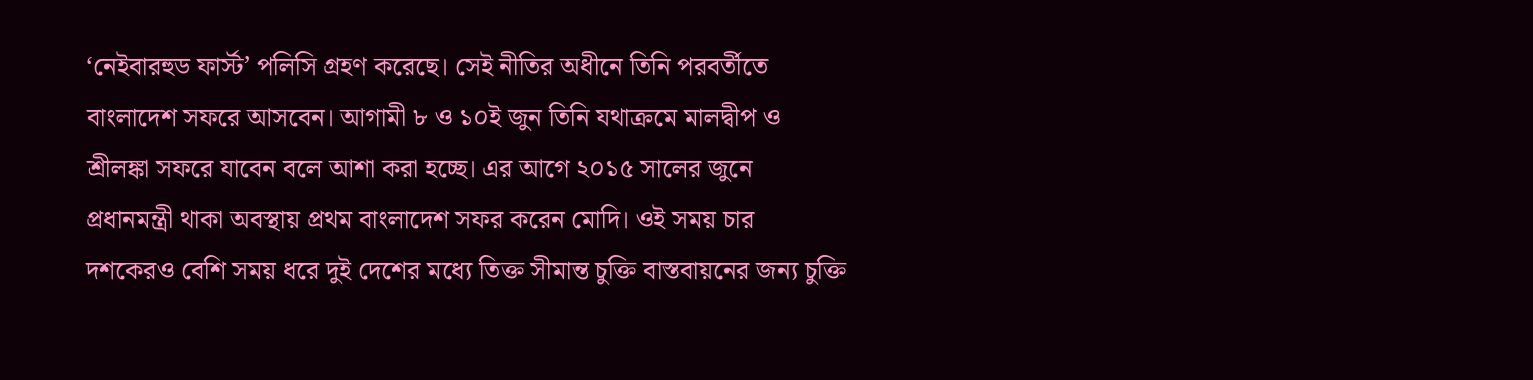‘নেইবারহুড ফার্স্ট’ পলিসি গ্রহণ করেছে। সেই নীতির অধীনে তিনি পরবর্তীতে বাংলাদেশ সফরে আসবেন। আগামী ৮ ও ১০ই জুন তিনি যথাক্রমে মালদ্বীপ ও শ্রীলঙ্কা সফরে যাবেন বলে আশা করা হচ্ছে। এর আগে ২০১৫ সালের জুনে প্রধানমন্ত্রী থাকা অবস্থায় প্রথম বাংলাদেশ সফর করেন মোদি। ওই সময় চার দশকেরও বেশি সময় ধরে দুই দেশের মধ্যে তিক্ত সীমান্ত চুক্তি বাস্তবায়নের জন্য চুক্তি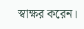স্বাক্ষর করেন।